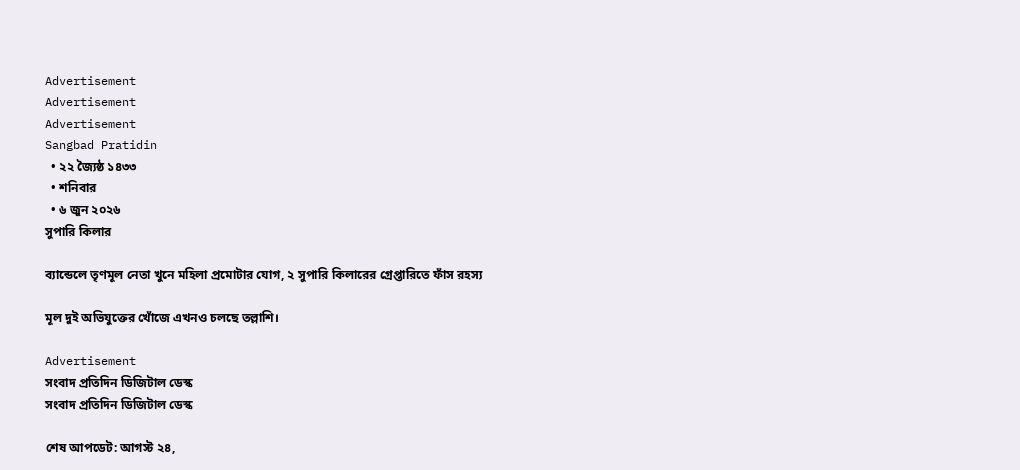Advertisement
Advertisement
Advertisement
Sangbad Pratidin
  • ২২ জ্যৈষ্ঠ ১৪৩৩
  • শনিবার
  • ৬ জুন ২০২৬
সুপারি কিলার

ব্যান্ডেলে তৃণমূল নেতা খুনে মহিলা প্রমোটার যোগ, ২ সুপারি কিলারের গ্রেপ্তারিতে ফাঁস রহস্য

মূল দুই অভিযুক্তের খোঁজে এখনও চলছে তল্লাশি।

Advertisement
সংবাদ প্রতিদিন ডিজিটাল ডেস্ক
সংবাদ প্রতিদিন ডিজিটাল ডেস্ক

শেষ আপডেট: আগস্ট ২৪,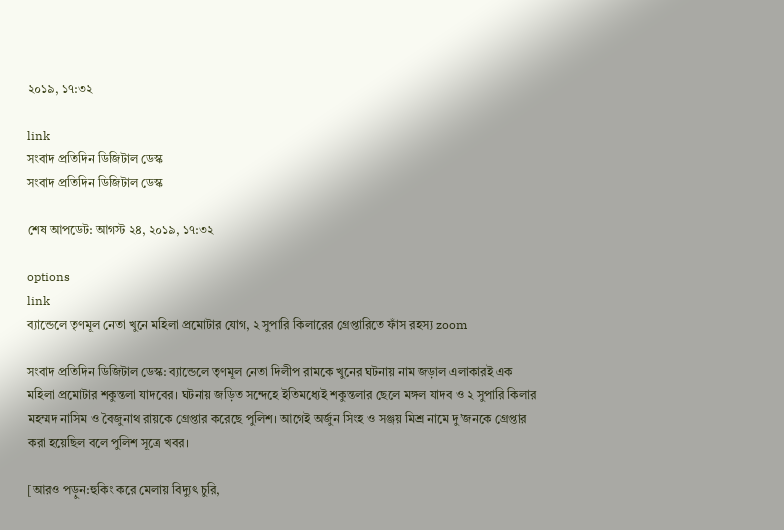২০১৯, ১৭:৩২

link
সংবাদ প্রতিদিন ডিজিটাল ডেস্ক
সংবাদ প্রতিদিন ডিজিটাল ডেস্ক

শেষ আপডেট: আগস্ট ২৪, ২০১৯, ১৭:৩২

options
link
ব্যান্ডেলে তৃণমূল নেতা খুনে মহিলা প্রমোটার যোগ, ২ সুপারি কিলারের গ্রেপ্তারিতে ফাঁস রহস্য zoom

সংবাদ প্রতিদিন ডিজিটাল ডেস্ক: ব্যান্ডেলে তৃণমূল নেতা দিলীপ রামকে খুনের ঘটনায় নাম জড়াল এলাকারই এক মহিলা প্রমোটার শকুন্তলা যাদবের। ঘটনায় জড়িত সন্দেহে ইতিমধ্যেই শকুন্তলার ছেলে মঙ্গল যাদব ও ২ সুপারি কিলার মহম্মদ নাসিম ও বৈজুনাথ রায়কে গ্রেপ্তার করেছে পুলিশ। আগেই অর্জুন সিংহ ও সঞ্জয় মিশ্র নামে দু’জনকে গ্রেপ্তার করা হয়েছিল বলে পুলিশ সূত্রে খবর।

[আরও পড়ুন:হুকিং করে মেলায় বিদ্যুৎ চুরি,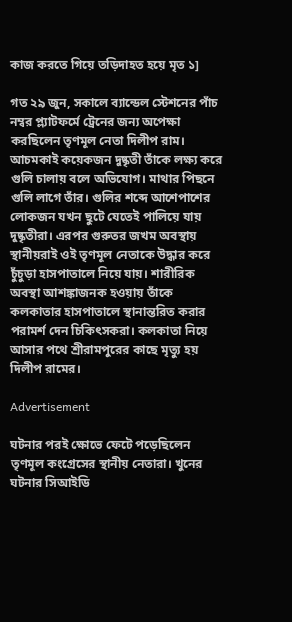কাজ করতে গিয়ে তড়িদাহত হয়ে মৃত ১]

গত ২৯ জুন, সকালে ব্যান্ডেল স্টেশনের পাঁচ নম্বর প্ল্যাটফর্মে ট্রেনের জন্য অপেক্ষা করছিলেন তৃণমূল নেতা দিলীপ রাম। আচমকাই কয়েকজন দুষ্কৃতী তাঁকে লক্ষ্য করে গুলি চালায় বলে অভিযোগ। মাথার পিছনে গুলি লাগে তাঁর। গুলির শব্দে আশেপাশের লোকজন যখন ছুটে যেতেই পালিয়ে যায় দুষ্কৃতীরা। এরপর গুরুতর জখম অবস্থায় স্থানীয়রাই ওই তৃণমূল নেতাকে উদ্ধার করে চুঁচুড়া হাসপাতালে নিয়ে যায়। শারীরিক অবস্থা আশঙ্কাজনক হওয়ায় তাঁকে কলকাতার হাসপাতালে স্থানান্তরিত করার পরামর্শ দেন চিকিৎসকরা। কলকাতা নিয়ে আসার পথে শ্রীরামপুরের কাছে মৃত্যু হয় দিলীপ রামের।

Advertisement

ঘটনার পরই ক্ষোভে ফেটে পড়েছিলেন তৃণমূল কংগ্রেসের স্থানীয় নেতারা। খুনের ঘটনার সিআইডি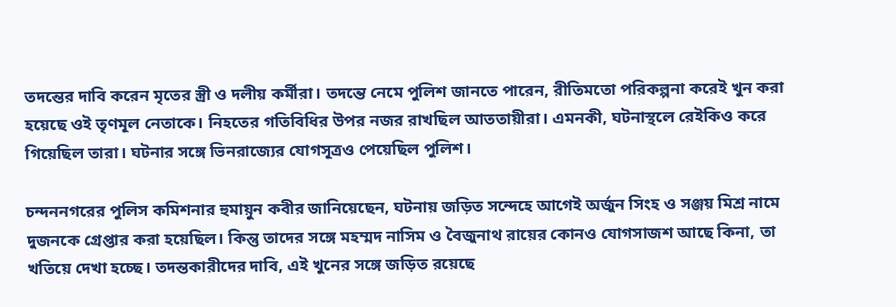তদন্তের দাবি করেন মৃতের স্ত্রী ও দলীয় কর্মীরা। তদন্তে নেমে পুলিশ জানতে পারেন, রীতিমতো পরিকল্পনা করেই খুন করা হয়েছে ওই তৃণমূল নেতাকে। নিহতের গতিবিধির উপর নজর রাখছিল আততায়ীরা। এমনকী, ঘটনাস্থলে রেইকিও করে গিয়েছিল তারা। ঘটনার সঙ্গে ভিনরাজ্যের যোগসূত্রও পেয়েছিল পুলিশ।

চন্দননগরের পুলিস কমিশনার হুমায়ুন কবীর জানিয়েছেন, ঘটনায় জড়িত সন্দেহে আগেই অর্জুন সিংহ ও সঞ্জয় মিশ্র নামে দুজনকে গ্রেপ্তার করা হয়েছিল। কিন্তু তাদের সঙ্গে মহম্মদ নাসিম ও বৈজুনাথ রায়ের কোনও যোগসাজশ আছে কিনা, তা খতিয়ে দেখা হচ্ছে। তদন্তকারীদের দাবি, এই খুনের সঙ্গে জড়িত রয়েছে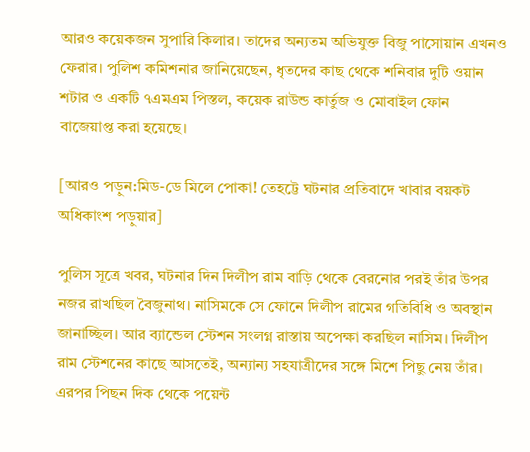আরও কয়েকজন সুপারি কিলার। তাদের অন্যতম অভিযুক্ত বিজু পাসোয়ান এখনও ফেরার। পুলিশ কমিশনার জানিয়েছেন, ধৃতদের কাছ থেকে শনিবার দুটি ওয়ান শটার ও একটি ৭এমএম পিস্তল, কয়েক রাউন্ড কার্তুজ ও মোবাইল ফোন বাজেয়াপ্ত করা হয়েছে।

[আরও পড়ুন:মিড-ডে মিলে পোকা! তেহট্টে ঘটনার প্রতিবাদে খাবার বয়কট অধিকাংশ পড়ুয়ার]

পুলিস সূত্রে খবর, ঘটনার দিন দিলীপ রাম বাড়ি থেকে বেরনোর পরই তাঁর উপর নজর রাখছিল বৈজুনাথ। নাসিমকে সে ফোনে দিলীপ রামের গতিবিধি ও অবস্থান জানাচ্ছিল। আর ব্যান্ডেল স্টেশন সংলগ্ন রাস্তায় অপেক্ষা করছিল নাসিম। দিলীপ রাম স্টেশনের কাছে আসতেই, অন্যান্য সহযাত্রীদের সঙ্গে মিশে পিছু নেয় তাঁর। এরপর পিছন দিক থেকে পয়েন্ট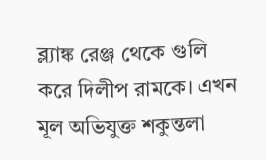ব্ল্যাঙ্ক রেঞ্জ থেকে গুলি করে দিলীপ রামকে। এখন মূল অভিযুক্ত শকুন্তলা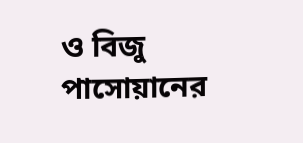ও বিজু পাসোয়ানের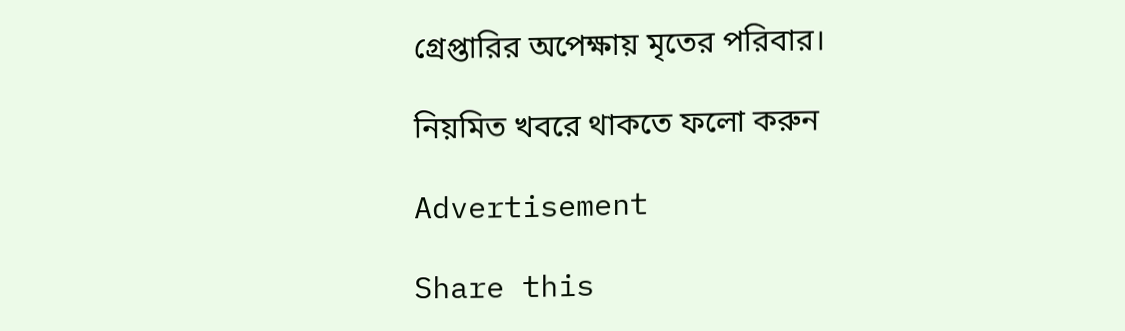গ্রেপ্তারির অপেক্ষায় মৃতের পরিবার।

নিয়মিত খবরে থাকতে ফলো করুন

Advertisement

Share this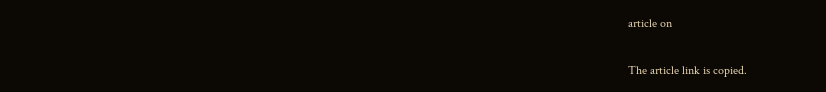article on

The article link is copied.